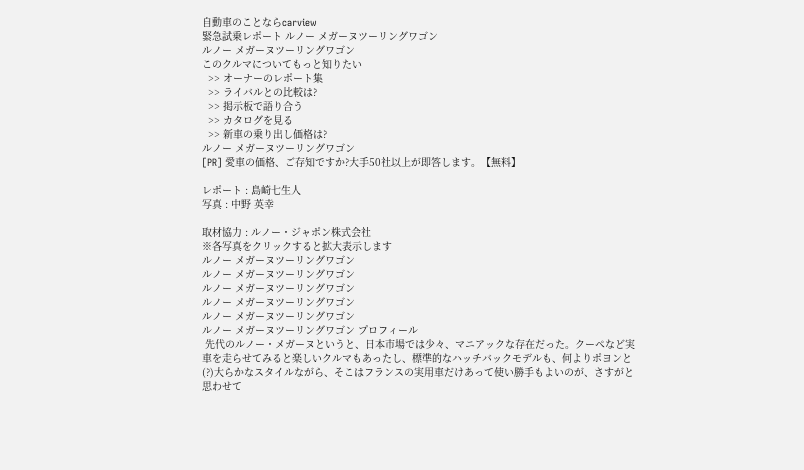自動車のことならcarview
緊急試乗レポート ルノー メガーヌツーリングワゴン
ルノー メガーヌツーリングワゴン
このクルマについてもっと知りたい
  >> オーナーのレポート集
  >> ライバルとの比較は?
  >> 掲示板で語り合う
  >> カタログを見る
  >> 新車の乗り出し価格は?
ルノー メガーヌツーリングワゴン
[PR] 愛車の価格、ご存知ですか?大手50社以上が即答します。【無料】

レポート : 島崎七生人
写真 : 中野 英幸

取材協力 : ルノー・ジャポン株式会社
※各写真をクリックすると拡大表示します
ルノー メガーヌツーリングワゴン
ルノー メガーヌツーリングワゴン
ルノー メガーヌツーリングワゴン
ルノー メガーヌツーリングワゴン
ルノー メガーヌツーリングワゴン
ルノー メガーヌツーリングワゴン プロフィール
 先代のルノー・メガーヌというと、日本市場では少々、マニアックな存在だった。クーペなど実車を走らせてみると楽しいクルマもあったし、標準的なハッチバックモデルも、何よりポヨンと(?)大らかなスタイルながら、そこはフランスの実用車だけあって使い勝手もよいのが、さすがと思わせて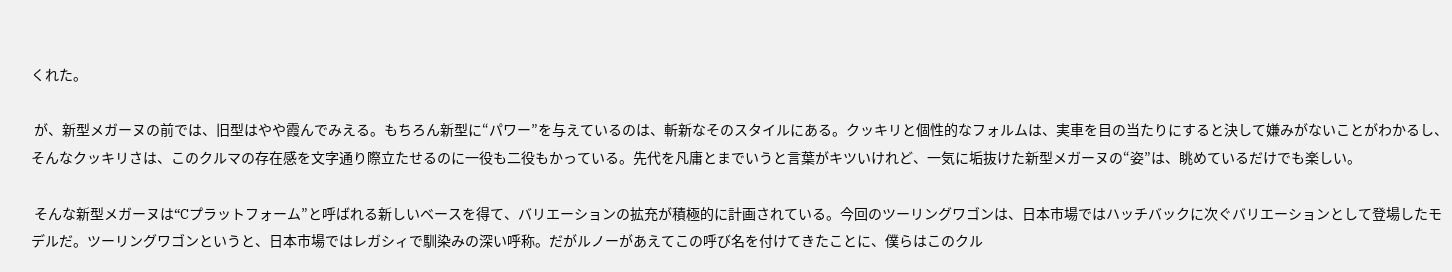くれた。

 が、新型メガーヌの前では、旧型はやや霞んでみえる。もちろん新型に“パワー”を与えているのは、斬新なそのスタイルにある。クッキリと個性的なフォルムは、実車を目の当たりにすると決して嫌みがないことがわかるし、そんなクッキリさは、このクルマの存在感を文字通り際立たせるのに一役も二役もかっている。先代を凡庸とまでいうと言葉がキツいけれど、一気に垢抜けた新型メガーヌの“姿”は、眺めているだけでも楽しい。

 そんな新型メガーヌは“Cプラットフォーム”と呼ばれる新しいベースを得て、バリエーションの拡充が積極的に計画されている。今回のツーリングワゴンは、日本市場ではハッチバックに次ぐバリエーションとして登場したモデルだ。ツーリングワゴンというと、日本市場ではレガシィで馴染みの深い呼称。だがルノーがあえてこの呼び名を付けてきたことに、僕らはこのクル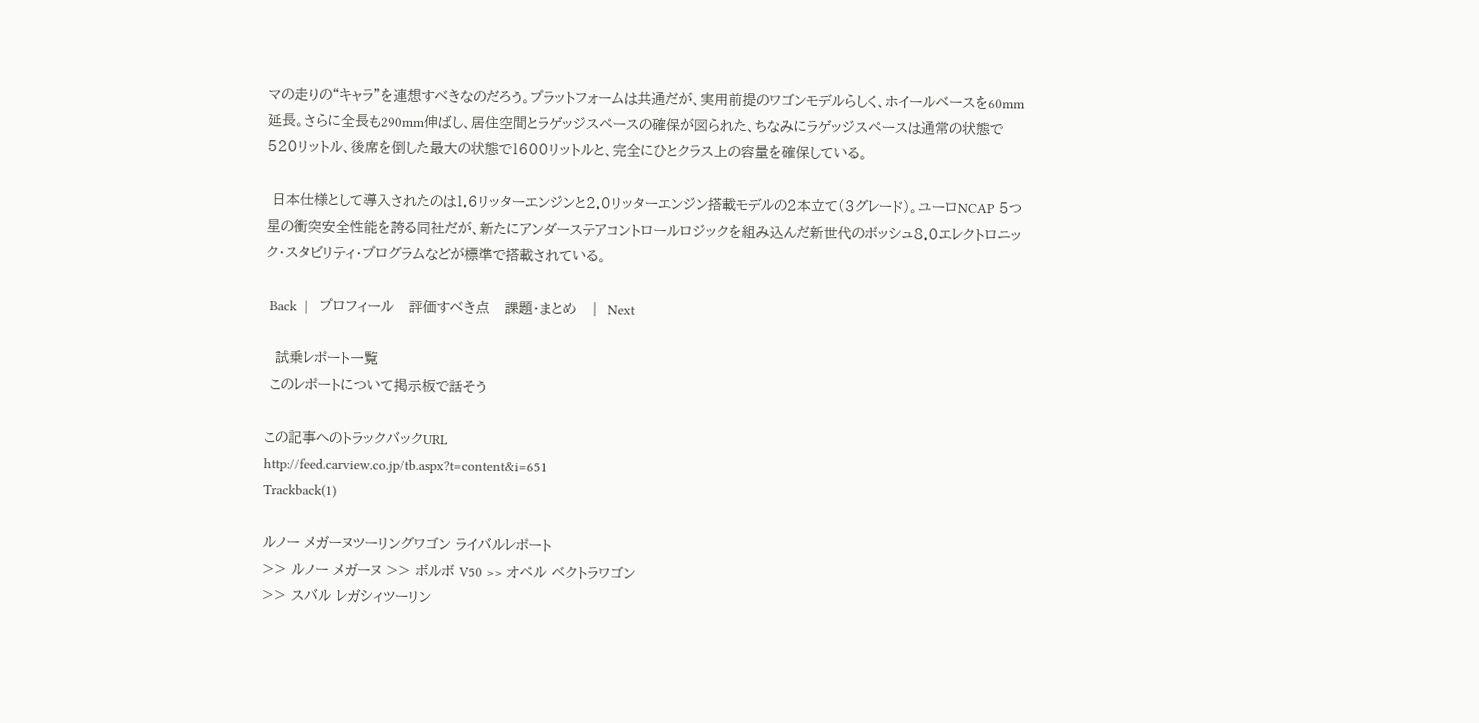マの走りの“キャラ”を連想すべきなのだろう。プラットフォームは共通だが、実用前提のワゴンモデルらしく、ホイールベースを60mm延長。さらに全長も290mm伸ばし、居住空間とラゲッジスペースの確保が図られた、ちなみにラゲッジスペースは通常の状態で520リットル、後席を倒した最大の状態で1600リットルと、完全にひとクラス上の容量を確保している。

 日本仕様として導入されたのは1.6リッターエンジンと2.0リッターエンジン搭載モデルの2本立て(3グレード)。ユーロNCAP 5つ星の衝突安全性能を誇る同社だが、新たにアンダーステアコントロールロジックを組み込んだ新世代のボッシュ8.0エレクトロニック・スタビリティ・プログラムなどが標準で搭載されている。

 Back  |   プロフィール   評価すべき点   課題・まとめ   |  Next

  試乗レポート一覧
 このレポートについて掲示板で話そう

この記事へのトラックバックURL
http://feed.carview.co.jp/tb.aspx?t=content&i=651
Trackback(1)

ルノー メガーヌツーリングワゴン ライバルレポート
>> ルノー メガーヌ >> ボルボ V50 >> オペル ベクトラワゴン
>> スバル レガシィツーリン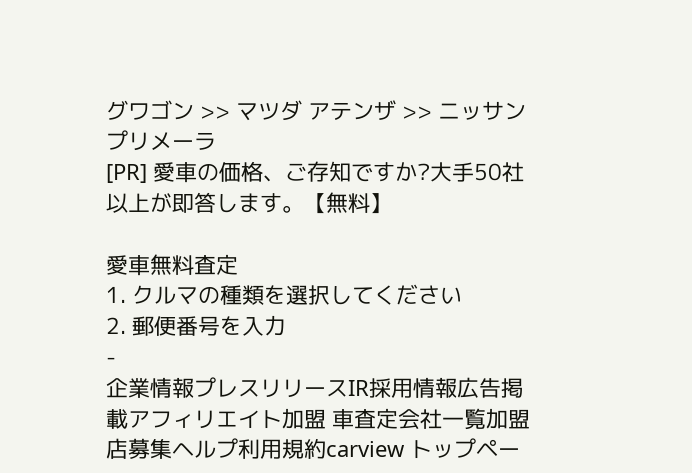グワゴン >> マツダ アテンザ >> ニッサン プリメーラ
[PR] 愛車の価格、ご存知ですか?大手50社以上が即答します。【無料】

愛車無料査定
1. クルマの種類を選択してください
2. 郵便番号を入力
-
企業情報プレスリリースIR採用情報広告掲載アフィリエイト加盟 車査定会社一覧加盟店募集ヘルプ利用規約carview トップペー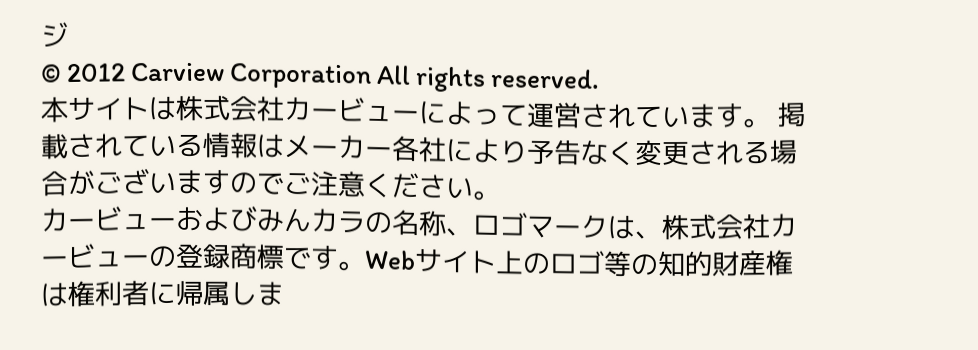ジ
© 2012 Carview Corporation All rights reserved.
本サイトは株式会社カービューによって運営されています。 掲載されている情報はメーカー各社により予告なく変更される場合がございますのでご注意ください。
カービューおよびみんカラの名称、ロゴマークは、株式会社カービューの登録商標です。Webサイト上のロゴ等の知的財産権は権利者に帰属しま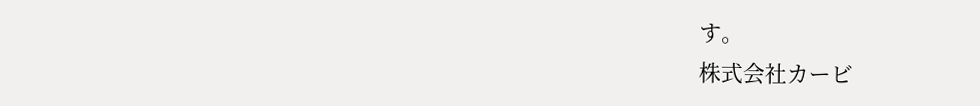す。
株式会社カービ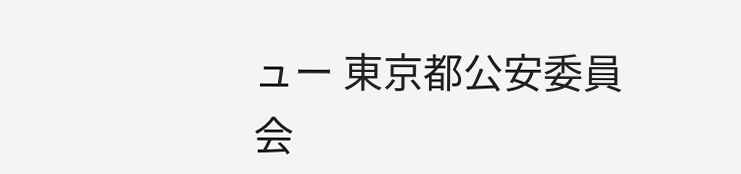ュー 東京都公安委員会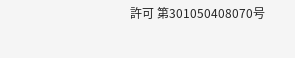許可 第301050408070号